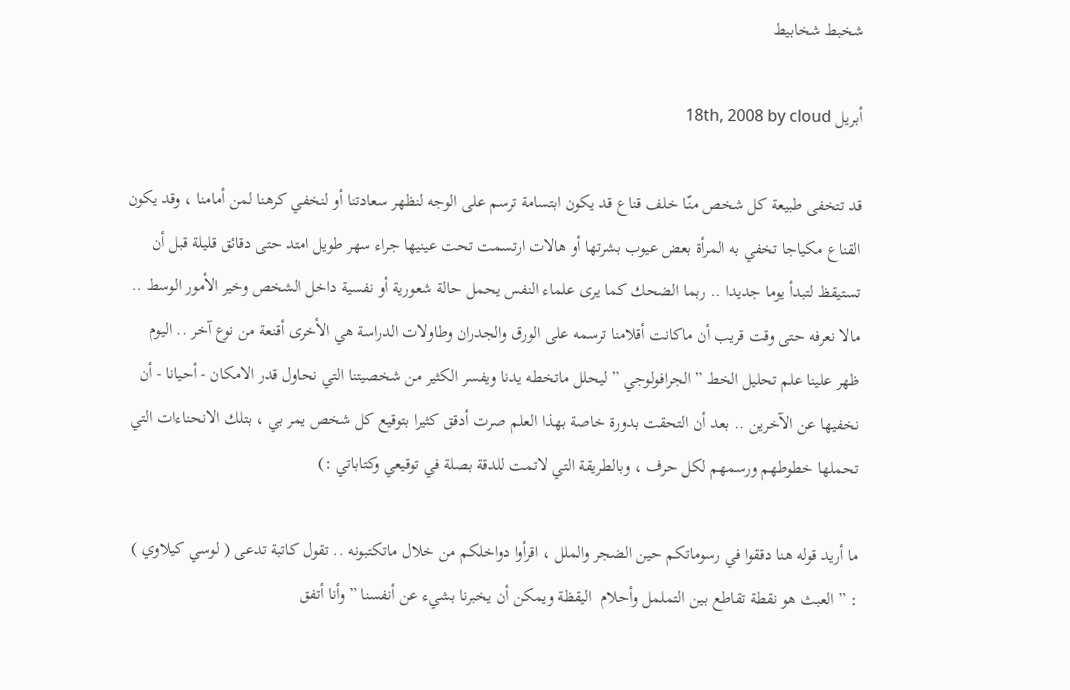شخبط شخابيط

أبريل 18th, 2008 by cloud

قد تتخفى طبيعة كل شخص منّـا خلف قناع قد يكون ابتسامة ترسم على الوجه لنظهر سعادتنا أو لنخفي كرهنا لمن أمامنا ، وقد يكون القناع مكياجا تخفي به المرأة بعض عيوب بشرتها أو هالات ارتسمت تحت عينيها جراء سهر طويل امتد حتى دقائق قليلة قبل أن تستيقظ لتبدأ يوما جديدا .. ربما الضحك كما يرى علماء النفس يحمل حالة شعورية أو نفسية داخل الشخص وخير الأمور الوسط .. مالا نعرفه حتى وقت قريب أن ماكانت أقلامنا ترسمه على الورق والجدران وطاولات الدراسة هي الأخرى أقنعة من نوع آخر .. اليوم ظهر علينا علم تحليل الخط ” الجرافولوجي ” ليحلل ماتخطه يدنا ويفسر الكثير من شخصيتنا التي نحاول قدر الامكان - أحيانا - أن نخفيها عن الآخرين .. بعد أن التحقت بدورة خاصة بهذا العلم صرت أدقق كثيرا بتوقيع كل شخص يمر بي ، بتلك الانحناءات التي تحملها خطوطهم ورسمهم لكل حرف ، وبالطريقة التي لاتمت للدقة بصلة في توقيعي وكتاباتي :)

ما أريد قوله هنا دققوا في رسوماتكم حين الضجر والملل ، اقرأوا دواخلكم من خلال ماتكتبونه .. تقول كاتبة تدعى ( لوسي كيلاوي ) : ” العبث هو نقطة تقاطع بين التململ وأحلام  اليقظة ويمكن أن يخبرنا بشيء عن أنفسنا ” وأنا أتفق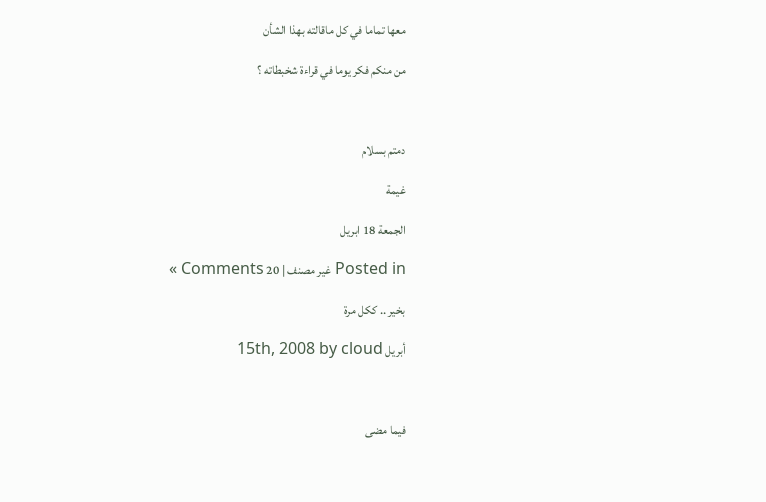معها تماما في كل ماقالته بهذا الشأن

من منكم فكر يوما في قراءة شخبطاته ؟



دمتم بسلام

غيمة

الجمعة 18 ابريل

Posted in غير مصنف | 20 Comments »

بخير .. ككل مرة

أبريل 15th, 2008 by cloud



فيما مضى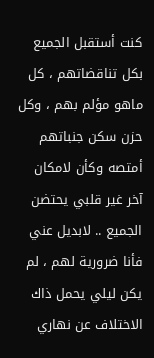كنت أستقبل الجميع بكل تناقضاتهم ، كل ماهو مؤلم بهم ، وكل حزن سكن جنباتهم أمتصه وكأن لامكان آخر غير قلبي يحتضن الجميع .. لابديل عني فأنا ضرورية لهم ، لم يكن ليلي يحمل ذاك الاختلاف عن نهاري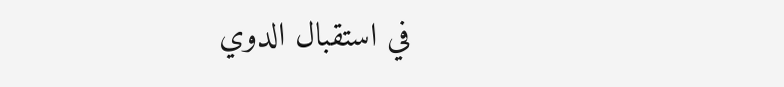في استقبال الدوي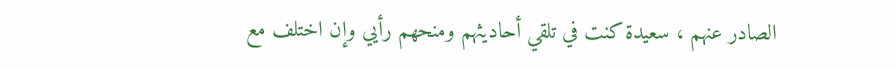الصادر عنهم ، سعيدة كنت في تلقي أحاديثهم ومنحهم رأيي وإن اختلف مع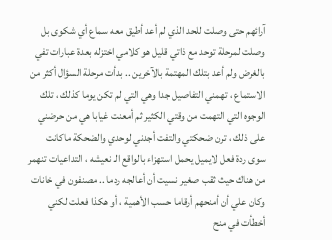آرائهم حتى وصلت للحد الذي لم أعد أطيق معه سماع أي شكوى بل وصلت لمرحلة توحد مع ذاتي قليل هو كلامي اختزله بعدة عبارات تفي بالغرض ولم أعد بتلك المهتمة بالآخرين .. بدأت مرحلة السؤال أكثر من الاستماع ، تهمني التفاصيل جدا وهي التي لم تكن يوما كذلك ، تلك الوجوه التي التهمت من وقتي الكثير ثم أمعنت غيابا هي من حرضني على ذلك ، ترن ضحكتي والتفت أجدني لوحدي والضحكة ماكانت سوى ردة فعل لايميل يحمل استهزاء بالواقع الـ نعيشه ، التداعيات تنهمر من هناك حيث ثقب صغير نسيت أن أعالجه ردما .. مصنفون في خانات وكان علي أن أمنحهم أرقاما حسب الأهمية ، أو هكذا فعلت لكني أخطأت في منح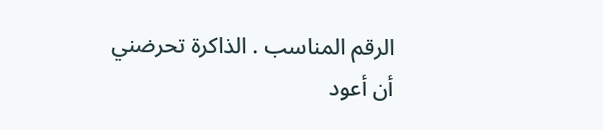الرقم المناسب . الذاكرة تحرضني أن أعود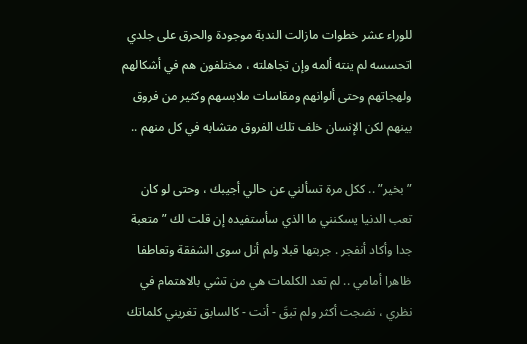للوراء عشر خطوات مازالت الندبة موجودة والحرق على جلدي اتحسسه لم ينته ألمه وإن تجاهلته ، مختلفون هم في أشكالهم ولهجاتهم وحتى ألوانهم ومقاسات ملابسهم وكثير من فروق بينهم لكن الإنسان خلف تلك الفروق متشابه في كل منهم ..

” بخير” .. ككل مرة تسألني عن حالي أجيبك ، وحتى لو كان تعب الدنيا يسكنني ما الذي سأستفيده إن قلت لك ” متعبة جدا وأكاد أنفجر . جربتها قبلا ولم أنل سوى الشفقة وتعاطفا ظاهرا أمامي .. لم تعد الكلمات هي من تشي بالاهتمام في نظري ، نضجت أكثر ولم تبقَ - أنت - كالسابق تغريني كلماتك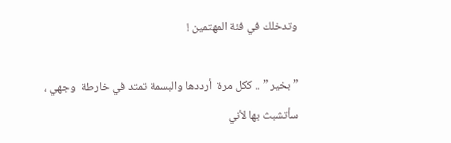وتدخلك في فئة المهتمين !

” بخير ” .. ككل مرة  أرددها والبسمة تمتد في خارطة  وجهي ، سأتشبث بها لأني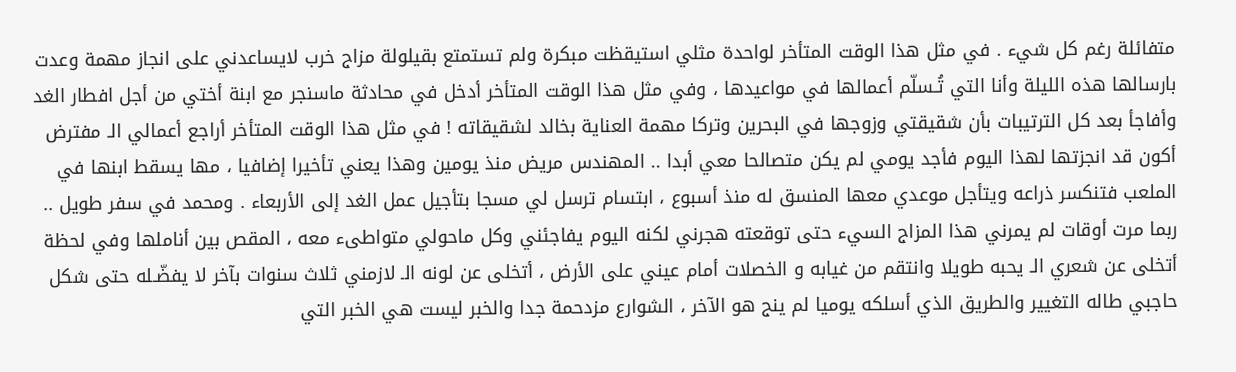متفائلة رغم كل شيء . في مثل هذا الوقت المتأخر لواحدة مثلي استيقظت مبكرة ولم تستمتع بقيلولة مزاج خرب لايساعدني على انجاز مهمة وعدت بارسالها هذه الليلة وأنا التي تُـسلّم أعمالها في مواعيدها ، وفي مثل هذا الوقت المتأخر أدخل في محادثة ماسنجر مع ابنة أختي من أجل افطار الغد وأفاجأ بعد كل الترتيبات بأن شقيقتي وزوجها في البحرين وتركا مهمة العناية بخالد لشقيقاته ! في مثل هذا الوقت المتأخر أراجع أعمالي الـ مفترض أكون قد انجزتها لهذا اليوم فأجد يومي لم يكن متصالحا معي أبدا .. المهندس مريض منذ يومين وهذا يعني تأخيرا إضافيا ، مها يسقط ابنها في الملعب فتنكسر ذراعه ويتأجل موعدي معها المنسق له منذ أسبوع ، ابتسام ترسل لي مسجا بتأجيل عمل الغد إلى الأربعاء . ومحمد في سفر طويل .. ربما مرت أوقات لم يمرني هذا المزاج السيء حتى توقعته هجرني لكنه اليوم يفاجئني وكل ماحولي متواطىء معه ، المقص بين أناملها وفي لحظة أتخلى عن شعري الـ يحبه طويلا وانتقم من غيابه و الخصلات أمام عيني على الأرض ، أتخلى عن لونه الـ لازمني ثلاث سنوات بآخر لا يفضّـله حتى شكل حاجبي طاله التغيير والطريق الذي أسلكه يوميا لم ينج هو الآخر ، الشوارع مزدحمة جدا والخبر ليست هي الخبر التي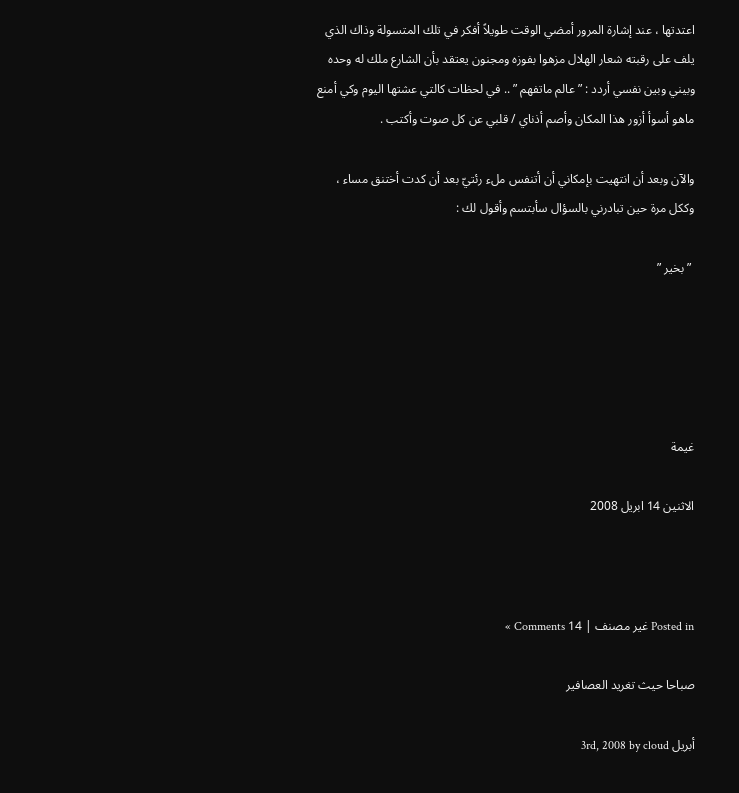اعتدتها ، عند إشارة المرور أمضي الوقت طويلاً أفكر في تلك المتسولة وذاك الذي يلف على رقبته شعار الهلال مزهوا بفوزه ومجنون يعتقد بأن الشارع ملك له وحده وبيني وبين نفسي أردد : ” عالم ماتفهم ” .. في لحظات كالتي عشتها اليوم وكي أمنع ماهو أسوأ أزور هذا المكان وأصم أذناي / قلبي عن كل صوت وأكتب .

والآن وبعد أن انتهيت بإمكاني أن أتنفس ملء رئتيّ بعد أن كدت أختنق مساء ، وككل مرة حين تبادرني بالسؤال سأبتسم وأقول لك :

 ” بخير ”





غيمة

الاثنين 14 ابريل 2008



Posted in غير مصنف | 14 Comments »

صباحا حيث تغريد العصافير

أبريل 3rd, 2008 by cloud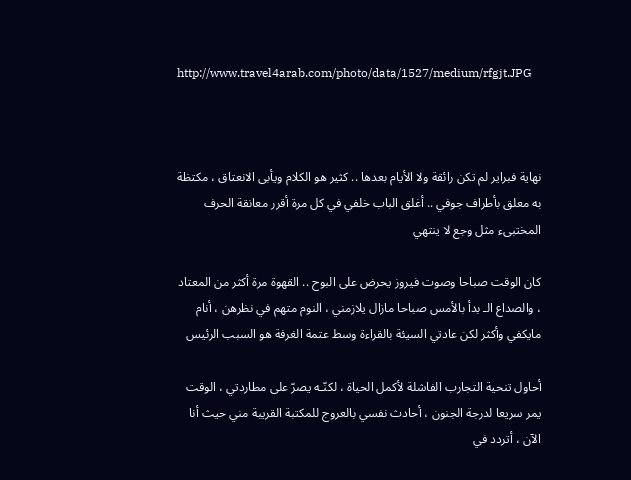http://www.travel4arab.com/photo/data/1527/medium/rfgjt.JPG



نهاية فبراير لم تكن رائقة ولا الأيام بعدها .. كثير هو الكلام ويأبى الانعتاق ، مكتظة به معلق بأطراف جوفي .. أغلق الباب خلفي في كل مرة أقرر معانقة الحرف المختبىء مثل وجع لا ينتهي

كان الوقت صباحا وصوت فيروز يحرض على البوح .. القهوة مرة أكثر من المعتاد ، والصداع الـ بدأ بالأمس صباحا مازال يلازمني ، النوم متهم في نظرهن ، أنام مايكفي وأكثر لكن عادتي السيئة بالقراءة وسط عتمة الغرفة هو السبب الرئيس

أحاول تنحية التجارب الفاشلة لأكمل الحياة ، لكنّـه يصرّ على مطاردتي ، الوقت يمر سريعا لدرجة الجنون ، أحادث نفسي بالعروج للمكتبة القريبة مني حيث أنا الآن ، أتردد في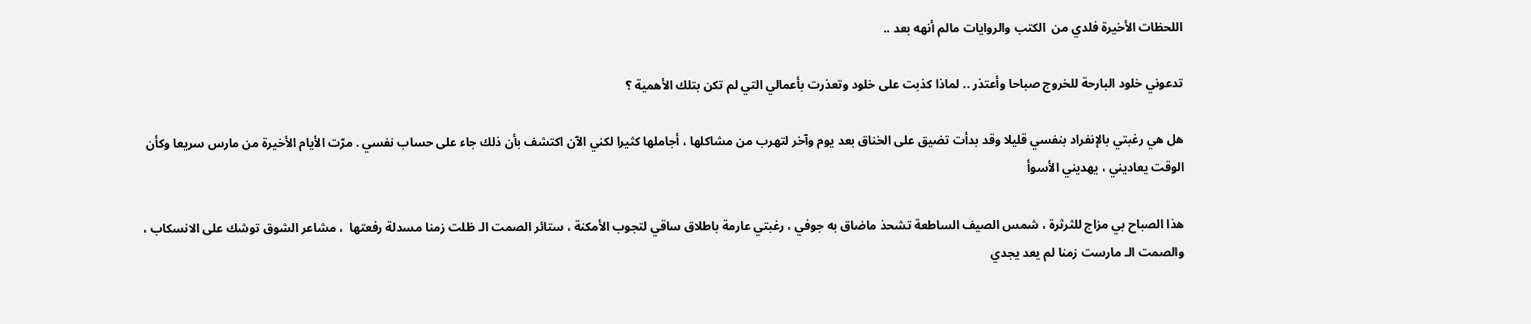اللحظات الأخيرة فلدي من  الكتب والروايات مالم أنهه بعد ..

تدعوني خلود البارحة للخروج صباحا وأعتذر .. لماذا كذبت على خلود وتعذرت بأعمالي التي لم تكن بتلك الأهمية ؟

هل هي رغبتي بالإنفراد بنفسي قليلا وقد بدأت تضيق على الخناق بعد يوم وآخر لتهرب من مشاكلها ، أجاملها كثيرا لكني الآن اكتشف بأن ذلك جاء على حساب نفسي . مرّت الأيام الأخيرة من مارس سريعا وكأن الوقت يعاديني ، يهديني الأسوأ

هذا الصباح بي مزاج للثرثرة ، شمس الصيف الساطعة تشحذ ماضاق به جوفي ، رغبتي عارمة باطلاق ساقي لتجوب الأمكنة ، ستائر الصمت الـ ظلت زمنا مسدلة رفعتها  ، مشاعر الشوق توشك على الانسكاب ، والصمت الـ مارست زمنا لم يعد يجدي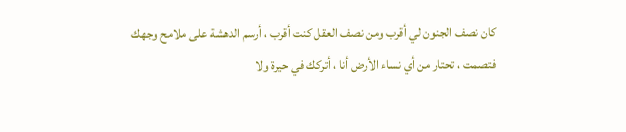كان نصف الجنون لي أقرب ومن نصف العقل كنت أقرب ، أرسم الدهشة على ملامح وجهك فتصمت ، تحتار من أي نساء الأرض أنا ، أتركك في حيرة ولا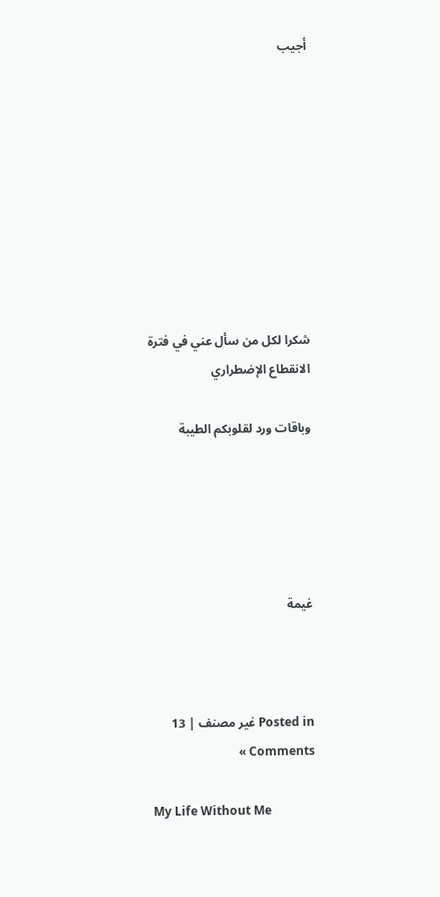أجيب









شكرا لكل من سأل عني في فترة الانقطاع الإضطراري

وباقات ورد لقلوبكم الطيبة





غيمة



Posted in غير مصنف | 13 Comments »

My Life Without Me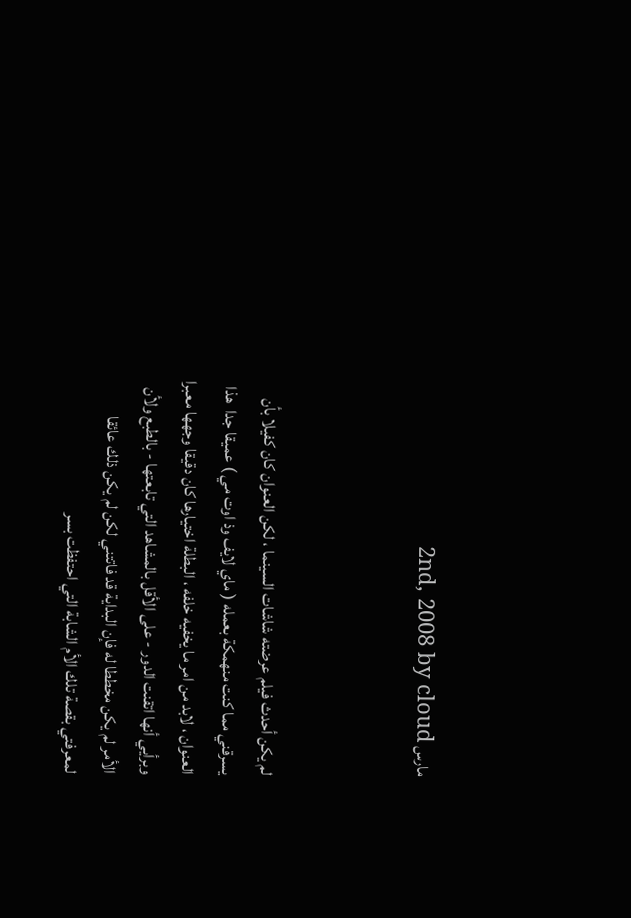مارس 2nd, 2008 by cloud



لم يكن أحدث فيلم عرضته شاشات السينما ، لكن العنوان كان كفيلا بأن يسرقني مما كنت منهمكة بعمله ( ماي لايف وذ اوت مي ) عميقا جدا  هذا العنوان ، لابد من امر ما يخفيه خلفه ، البطلة اختيارها كان دقيقا وجهها معبرا وبرأيي أنها اتقنت الدور - على الأقل بالمشاهد التي تابعتها - بالطبع ولأن الأمر لم يكن مخططا له فإن البداية قد فاتتني لكن لم يكن ذلك عائقا لمعرفتي بقصة تلك الأم الشابة التي احتفظت بسر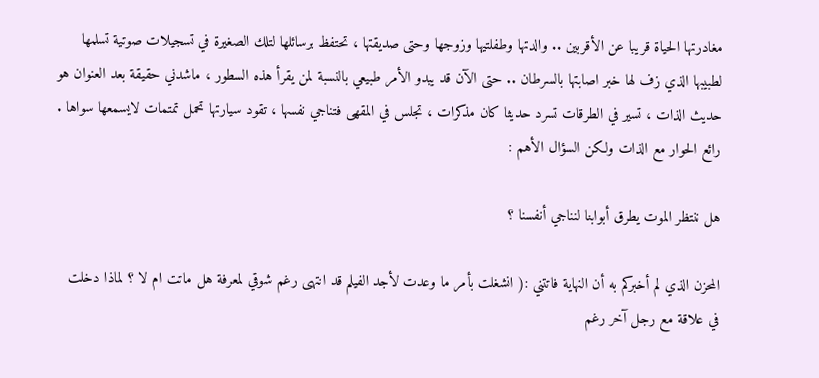مغادرتها الحياة قريبا عن الأقربين .. والدتها وطفلتيها وزوجها وحتى صديقتها ، تحتفظ برسائلها لتلك الصغيرة في تسجيلات صوتية تسلمها لطبيبها الذي زف لها خبر اصابتها بالسرطان .. حتى الآن قد يبدو الأمر طبيعي بالنسبة لمن يقرأ هذه السطور ، ماشدني حقيقة بعد العنوان هو حديث الذات ، تسير في الطرقات تسرد حديثا كان مذكرات ، تجلس في المقهى فتناجي نفسها ، تقود سيارتها تحمل تمتمات لايسمعها سواها . رائع الحوار مع الذات ولكن السؤال الأهم :

هل ننتظر الموت يطرق أبوابنا لنناجي أنفسنا ؟

المحزن الذي لم أخبركم به أن النهاية فاتتني :( انشغلت بأمر ما وعدت لأجد الفيلم قد انتهى رغم شوقي لمعرفة هل ماتت ام لا ؟ لماذا دخلت في علاقة مع رجل آخر رغم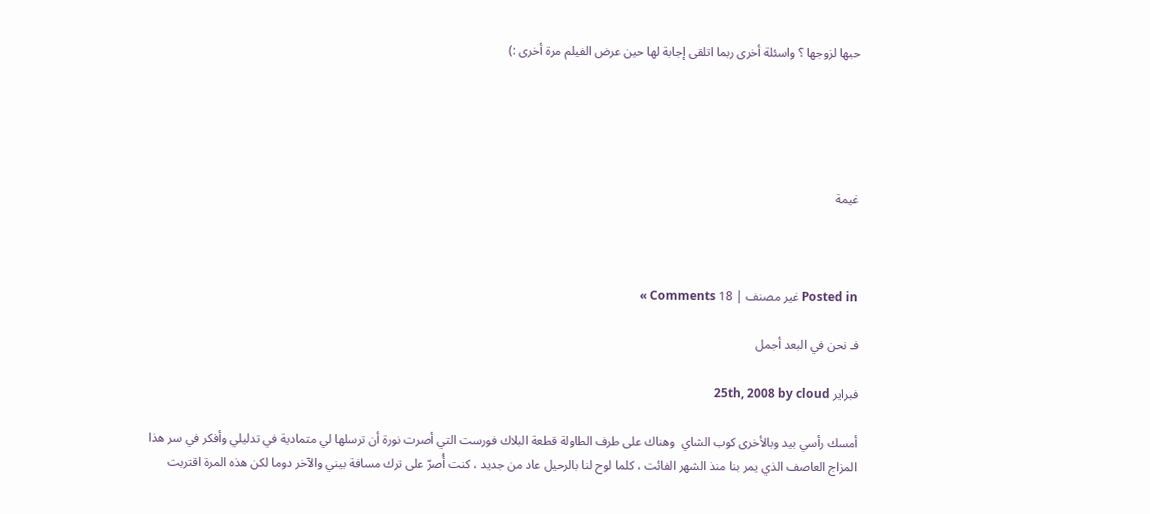حبها لزوجها ؟ واسئلة أخرى ربما اتلقى إجابة لها حين عرض الفيلم مرة أخرى :)





غيمة



Posted in غير مصنف | 18 Comments »

فـ نحن في البعد أجمل

فبراير 25th, 2008 by cloud

أمسك رأسي بيد وبالأخرى كوب الشاي  وهناك على طرف الطاولة قطعة البلاك فورست التي أصرت نورة أن ترسلها لي متمادية في تدليلي وأفكر في سر هذا المزاج العاصف الذي يمر بنا منذ الشهر الفائت ، كلما لوح لنا بالرحيل عاد من جديد ، كنت أُصرّ على ترك مسافة بيني والآخر دوما لكن هذه المرة اقتربت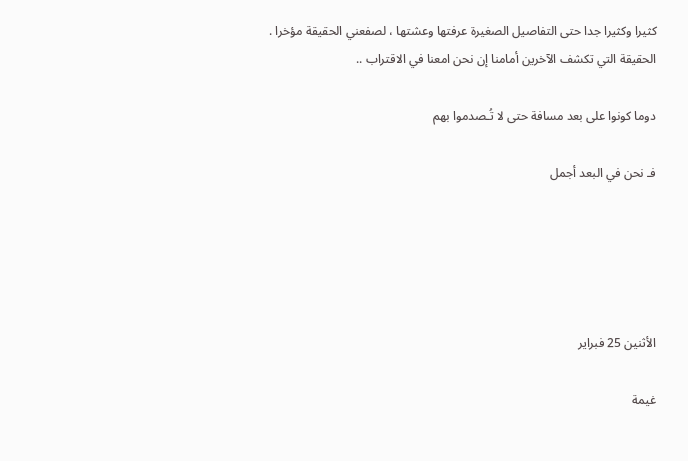كثيرا وكثيرا جدا حتى التفاصيل الصغيرة عرفتها وعشتها ، لصفعني الحقيقة مؤخرا . الحقيقة التي تكشف الآخرين أمامنا إن نحن امعنا في الاقتراب ..

دوما كونوا على بعد مسافة حتى لا تُـصدموا بهم

فـ نحن في البعد أجمل





الأثنين 25 فبراير

غيمة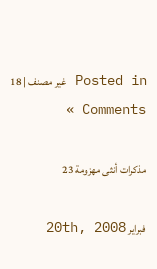Posted in غير مصنف | 18 Comments »

مذكرات أنثى مهزومة 23

فبراير 20th, 2008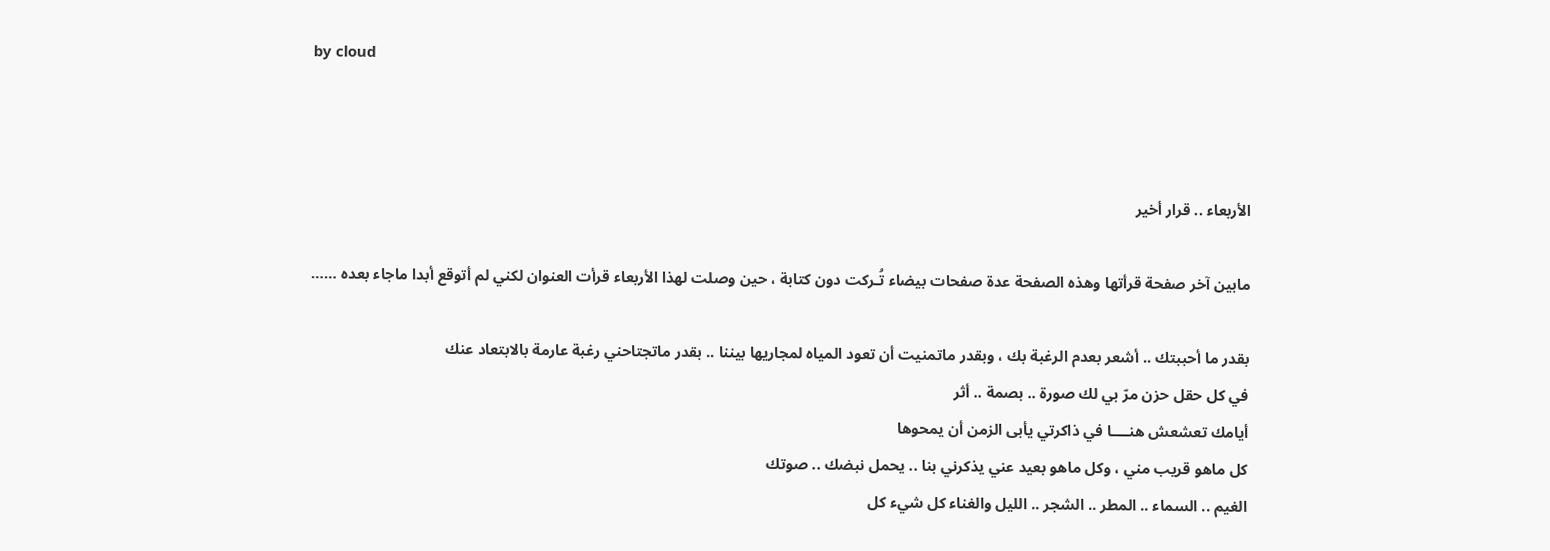by cloud



الأربعاء .. قرار أخير

مابين آخر صفحة قرأتها وهذه الصفحة عدة صفحات بيضاء تُـركت دون كتابة ، حين وصلت لهذا الأربعاء قرأت العنوان لكني لم أتوقع أبدا ماجاء بعده ……

بقدر ما أحببتك .. أشعر بعدم الرغبة بك ، وبقدر ماتمنيت أن تعود المياه لمجاريها بيننا .. بقدر ماتجتاحني رغبة عارمة بالابتعاد عنك
في كل حقل حزن مرّ بي لك صورة .. بصمة .. أثر
أيامك تعشعش هنــــا في ذاكرتي يأبى الزمن أن يمحوها
كل ماهو قريب مني ، وكل ماهو بعيد عني يذكرني بنا .. يحمل نبضك .. صوتك
الغيم .. السماء .. المطر .. الشجر .. الليل والغناء كل شيء كل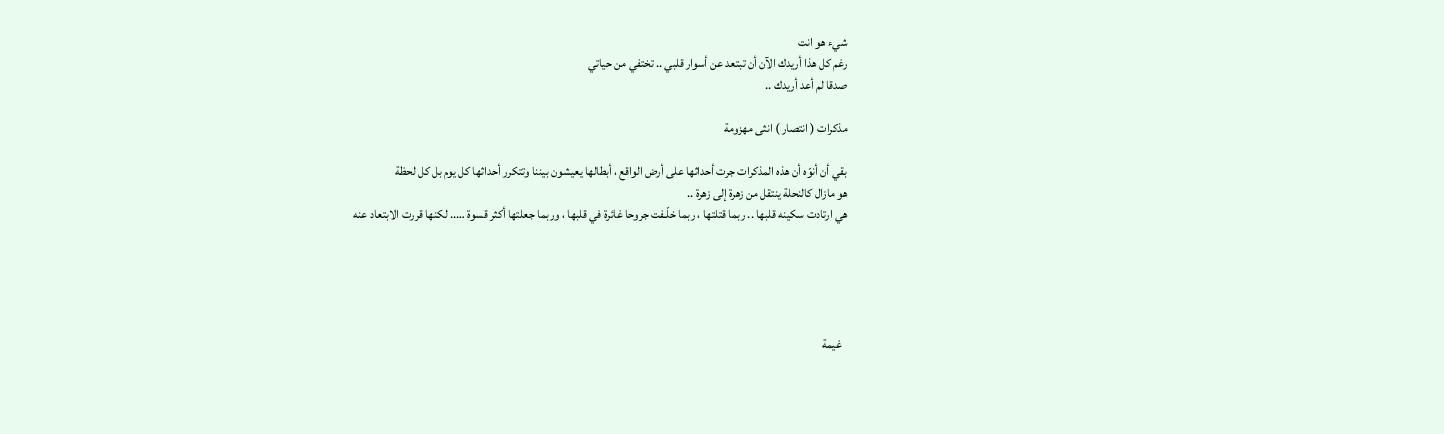شيء هو انت
رغم كل هذا أريدك الآن أن تبتعد عن أسوار قلبي .. تختفي من حياتي
صدقا لم أعد أريدك ..

مذكرات ( انتصار ) انثى مهزومة

بقي أن أنوّه أن هذه المذكرات جرت أحداثها على أرض الواقع ، أبطالها يعيشون بيننا وتتكرر أحداثها كل يوم بل كل لحظة
هو مازال كالنحلة ينتقل من زهرة إلى زهرة ..
هي ارتادت سكينه قلبها .. ربما قتلتها ، ربما خلّـفت جروحا غائرة في قلبها ، وربما جعلتها أكثر قسوة ….. لكنها قررت الابتعاد عنه





  غيمة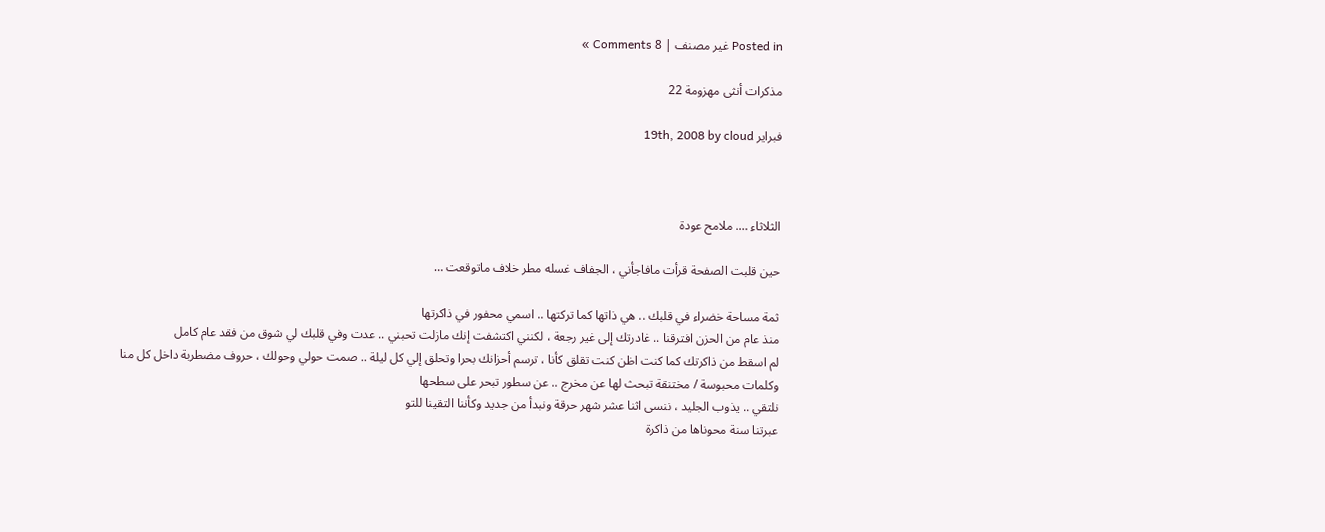Posted in غير مصنف | 8 Comments »

مذكرات أنثى مهزومة 22

فبراير 19th, 2008 by cloud



الثلاثاء …. ملامح عودة

حين قلبت الصفحة قرأت مافاجأني ، الجفاف غسله مطر خلاف ماتوقعت …

ثمة مساحة خضراء في قلبك .. هي ذاتها كما تركتها .. اسمي محفور في ذاكرتها
منذ عام من الحزن افترقنا .. غادرتك إلى غير رجعة ، لكنني اكتشفت إنك مازلت تحبني .. عدت وفي قلبك لي شوق من فقد عام كامل
لم اسقط من ذاكرتك كما كنت اظن كنت تقلق كأنا ، ترسم أحزانك بحرا وتحلق إلي كل ليلة .. صمت حولي وحولك ، حروف مضطربة داخل كل منا وكلمات محبوسة / مختنقة تبحث لها عن مخرج .. عن سطور تبحر على سطحها
نلتقي .. يذوب الجليد ، ننسى اثنا عشر شهر حرقة ونبدأ من جديد وكأننا التقينا للتو
عبرتنا سنة محوناها من ذاكرة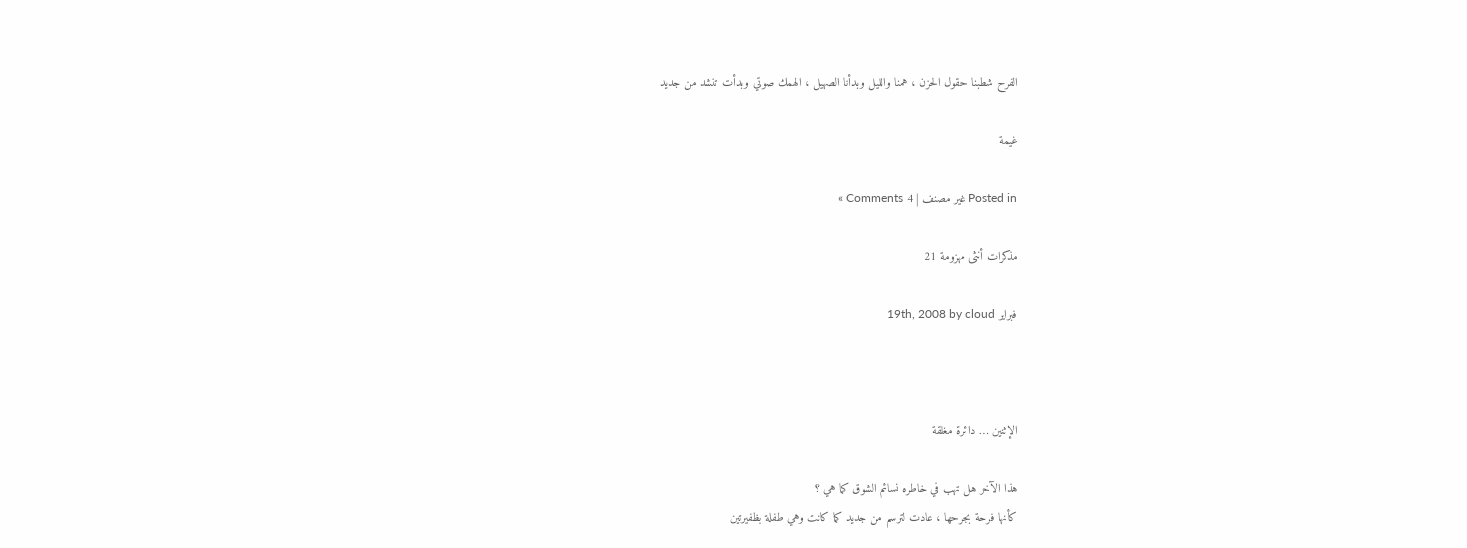الفرح شطبنا حقول الحزن ، همنا والليل وبدأنا الصهيل ، الهمك صوتي وبدأت تنشد من جديد

غيمة

Posted in غير مصنف | 4 Comments »

مذكرات أنثى مهزومة 21

فبراير 19th, 2008 by cloud



الإثنين … دائرة مغلقة

هذا الآخر هل تهب في خاطره نسائم الشوق كما هي ؟
كأنها فرحة بجرحها ، عادت لترسم من جديد كما كانت وهي طفلة بظفيرتين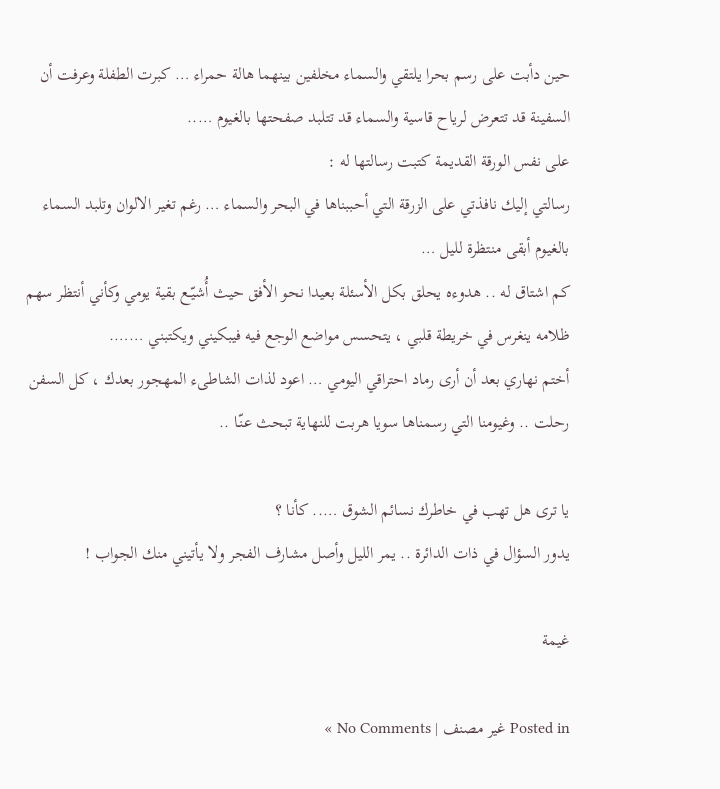حين دأبت على رسم بحرا يلتقي والسماء مخلفين بينهما هالة حمراء … كبرت الطفلة وعرفت أن السفينة قد تتعرض لرياح قاسية والسماء قد تتلبد صفحتها بالغيوم …..
على نفس الورقة القديمة كتبت رسالتها له :
رسالتي إليك نافذتي على الزرقة التي أحببناها في البحر والسماء … رغم تغير الالوان وتلبد السماء بالغيوم أبقى منتظرة لليل …
كم اشتاق له .. هدوءه يحلق بكل الأسئلة بعيدا نحو الأفق حيث أُشيّـع بقية يومي وكأني أنتظر سهم ظلامه ينغرس في خريطة قلبي ، يتحسس مواضع الوجع فيه فيبكيني ويكتبني …….
أختم نهاري بعد أن أرى رماد احتراقي اليومي … اعود لذات الشاطىء المهجور بعدك ، كل السفن رحلت .. وغيومنا التي رسمناها سويا هربت للنهاية تبحث عنّـا ..

يا ترى هل تهب في خاطرك نسائم الشوق ….. كأنا ؟
يدور السؤال في ذات الدائرة .. يمر الليل وأصل مشارف الفجر ولا يأتيني منك الجواب !

غيمة

Posted in غير مصنف | No Comments »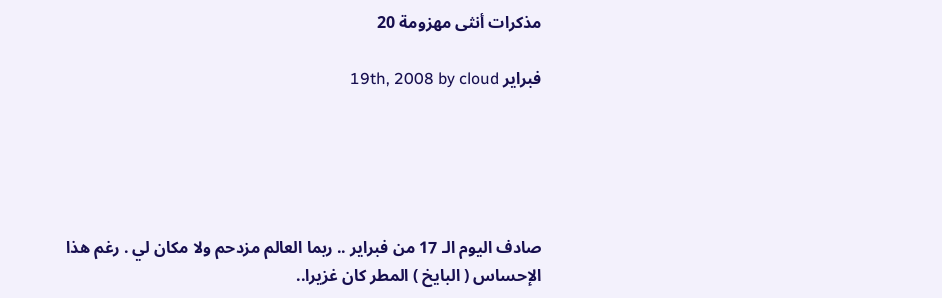مذكرات أنثى مهزومة 20

فبراير 19th, 2008 by cloud





صادف اليوم الـ 17 من فبراير .. ربما العالم مزدحم ولا مكان لي . رغم هذا الإحساس ( البايخ ) المطر كان غزيرا..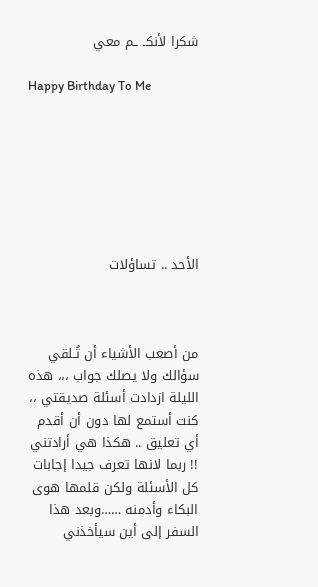شكرا لأنكـ ـم معي

Happy Birthday To Me







الأحد .. تساؤلات



من أصعب الأشياء أن تُـلقي سؤالك ولا يصلك جواب ،،، هذه الليلة ازدادت أسئلة صديقتي ،، كنت أستمع لها دون أن أقدم أي تعليق .. هكذا هي أرادتني !! ربما لانها تعرف جيدا إجابات كل الأسئلة ولكن قلمها هوى البكاء وأدمنه ……وبعد هذا السفر إلى أين سيأخذني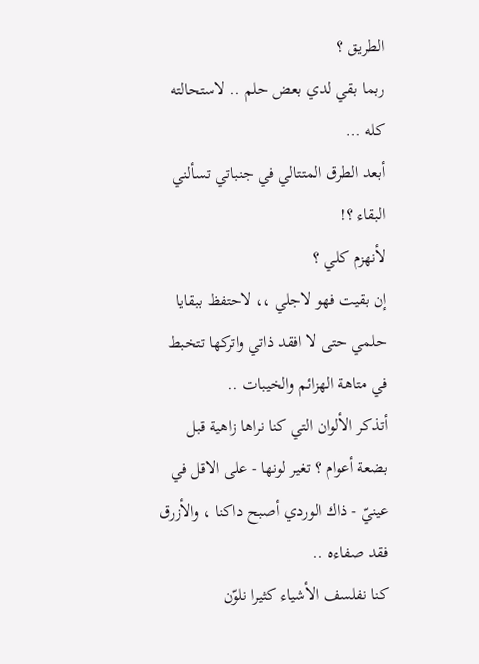الطريق ؟
ربما بقي لدي بعض حلم .. لاستحالته كله …
أبعد الطرق المتتالي في جنباتي تسألني البقاء ؟!
لأنهزم كلي ؟
إن بقيت فهو لاجلي ،، لاحتفظ ببقايا حلمي حتى لا افقد ذاتي واتركها تتخبط في متاهة الهزائم والخيبات ..
أتذكر الألوان التي كنا نراها زاهية قبل بضعة أعوام ؟ تغير لونها - على الاقل في عينيّ - ذاك الوردي أصبح داكنا ، والأزرق فقد صفاءه ..
كنا نفلسف الأشياء كثيرا نلوّن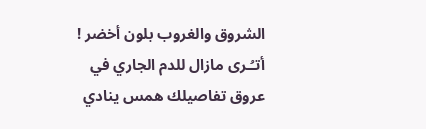الشروق والغروب بلون أخضر !
أتـُـرى مازال للدم الجاري في عروق تفاصيلك همس ينادي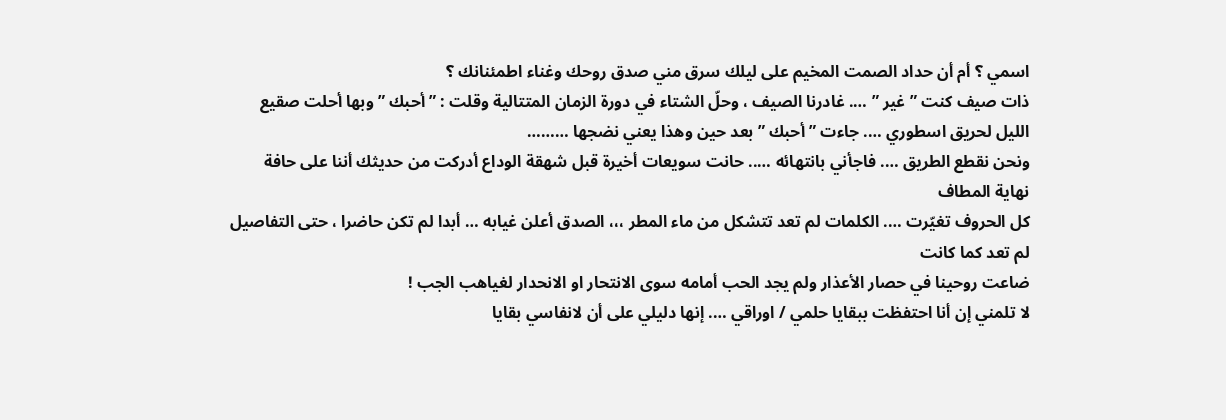اسمي ؟ أم أن حداد الصمت المخيم على ليلك سرق مني صدق روحك وغناء اطمئنانك ؟
ذات صيف كنت ” غير ” …. غادرنا الصيف ، وحلّ الشتاء في دورة الزمان المتتالية وقلت : ” أحبك ” وبها أحلت صقيع الليل لحريق اسطوري …. جاءت ” أحبك ” بعد حين وهذا يعني نضجها ………
ونحن نقطع الطريق …. فاجأني بانتهائه ….. حانت سويعات أخيرة قبل شهقة الوداع أدركت من حديثك أننا على حافة نهاية المطاف
كل الحروف تغيّرت …. الكلمات لم تعد تتشكل من ماء المطر ،،، الصدق أعلن غيابه … أبدا لم تكن حاضرا ، حتى التفاصيل لم تعد كما كانت
ضاعت روحينا في حصار الأعذار ولم يجد الحب أمامه سوى الانتحار او الانحدار لغياهب الجب !
لا تلمني إن أنا احتفظت ببقايا حلمي / اوراقي …. إنها دليلي على أن لانفاسي بقايا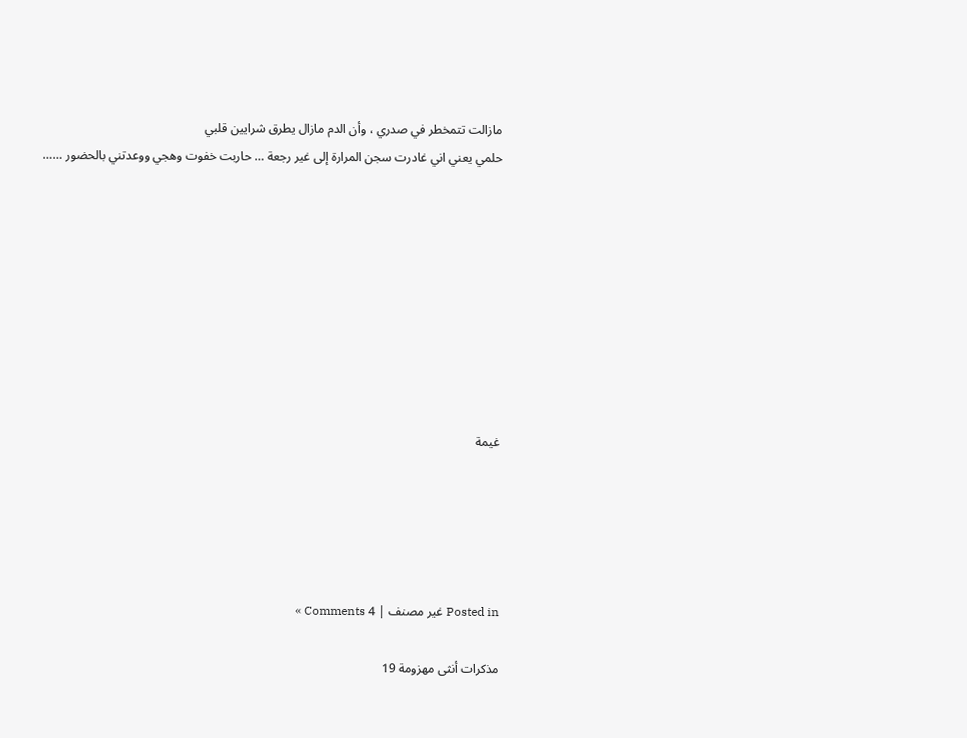مازالت تتمخطر في صدري ، وأن الدم مازال يطرق شرايين قلبي
حلمي يعني اني غادرت سجن المرارة إلى غير رجعة … حاربت خفوت وهجي ووعدتني بالحضور ……









غيمة





Posted in غير مصنف | 4 Comments »

مذكرات أنثى مهزومة 19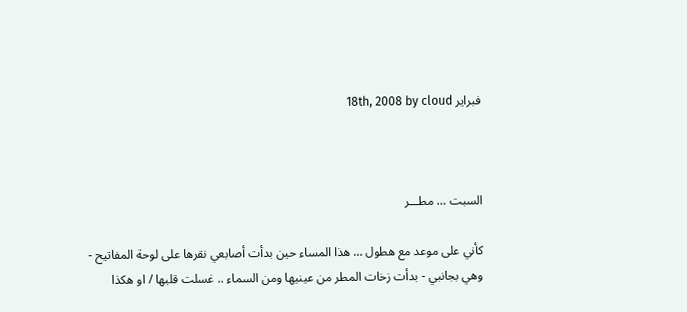فبراير 18th, 2008 by cloud



السبت … مطـــر

كأني على موعد مع هطول … هذا المساء حين بدأت أصابعي نقرها على لوحة المفاتيح - وهي بجانبي - بدأت زخات المطر من عينيها ومن السماء .. غسلت قلبها / او هكذا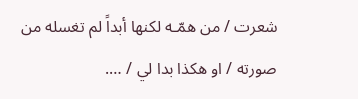شعرت / من همّـه لكنها أبداً لم تغسله من صورته / او هكذا بدا لي / ….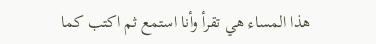هذا المساء هي تقرأ وأنا استمع ثم اكتب كما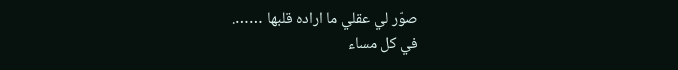صوّر لي عقلي ما اراده قلبها …….
في كل مساء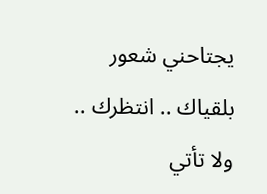يجتاحني شعور بلقياك .. انتظرك .. ولا تأتي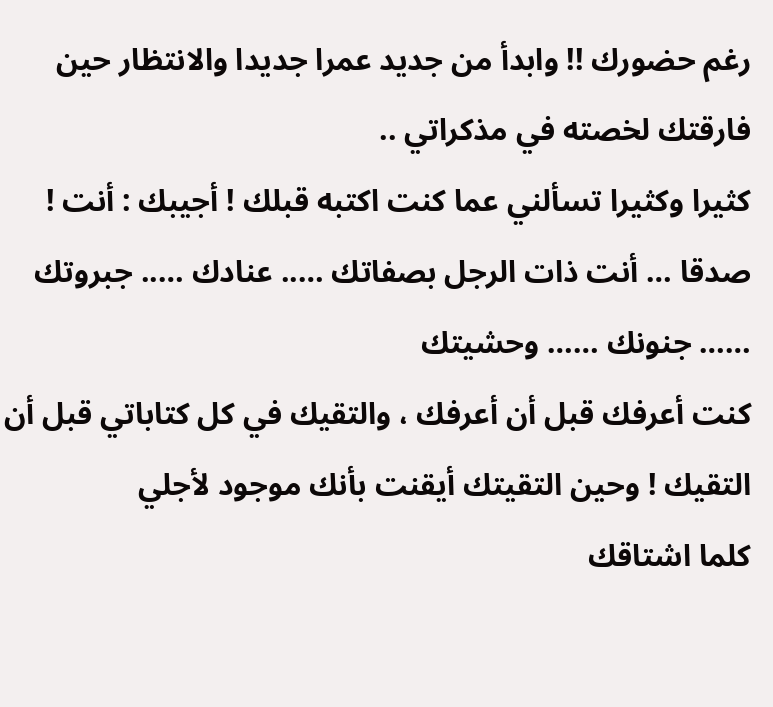رغم حضورك !! وابدأ من جديد عمرا جديدا والانتظار حين فارقتك لخصته في مذكراتي ..
كثيرا وكثيرا تسألني عما كنت اكتبه قبلك ! أجيبك : أنت !
صدقا … أنت ذات الرجل بصفاتك ….. عنادك ….. جبروتك …… جنونك …… وحشيتك
كنت أعرفك قبل أن أعرفك ، والتقيك في كل كتاباتي قبل أن التقيك ! وحين التقيتك أيقنت بأنك موجود لأجلي
كلما اشتاقك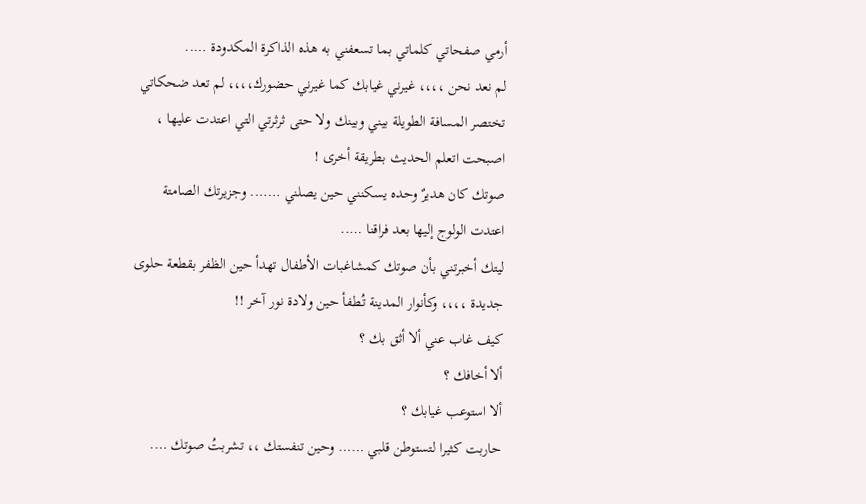أرمي صفحاتي كلماتي بما تسعفني به هذه الذاكرة المكدودة …..
لم نعد نحن ،،،، غيرني غيابك كما غيرني حضورك،،،، لم تعد ضحكاتي تختصر المسافة الطويلة بيني وبينك ولا حتى ثرثرتي التي اعتدت عليها ، اصبحت اتعلم الحديث بطريقة أخرى !
صوتك كان هديرٌ وحده يسكنني حين يصلني ……. وجزيرتك الصامتة اعتدت الولوج إليها بعد فراقنا …..
ليتك أخبرتني بأن صوتك كمشاغبات الأطفال تهدأ حين الظفر بقطعة حلوى جديدة ،،،، وكأنوار المدينة تُـطفأ حين ولادة نور آخر !!
كيف غاب عني ألا أثق بك ؟
ألا أخافك ؟
ألا استوعب غيابك ؟
حاربت كثيرا لتستوطن قلبي …… وحين تنفستك ،، تشربتُ صوتك ….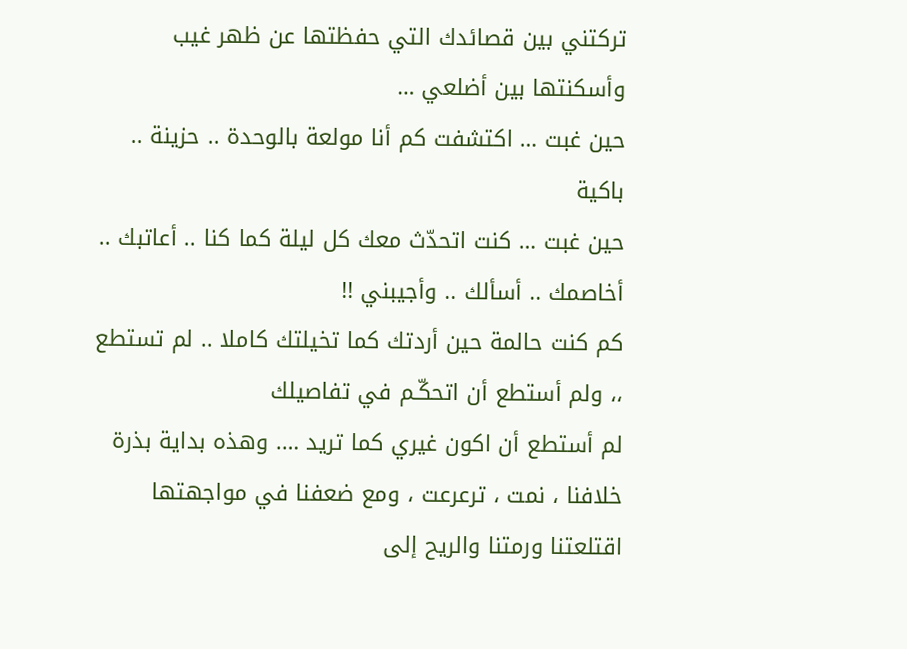تركتني بين قصائدك التي حفظتها عن ظهر غيب وأسكنتها بين أضلعي …
حين غبت … اكتشفت كم أنا مولعة بالوحدة .. حزينة .. باكية
حين غبت … كنت اتحدّث معك كل ليلة كما كنا .. أعاتبك .. أخاصمك .. أسألك .. وأجيبني !!
كم كنت حالمة حين أردتك كما تخيلتك كاملا .. لم تستطع ،، ولم أستطع أن اتحكّـم في تفاصيلك
لم أستطع أن اكون غيري كما تريد …. وهذه بداية بذرة خلافنا ، نمت ، ترعرعت ، ومع ضعفنا في مواجهتها اقتلعتنا ورمتنا والريح إلى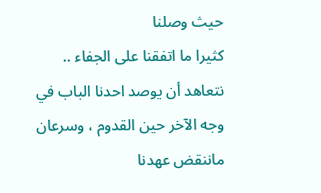حيث وصلنا
كثيرا ما اتفقنا على الجفاء .. نتعاهد أن يوصد احدنا الباب في وجه الآخر حين القدوم ، وسرعان ماننقض عهدنا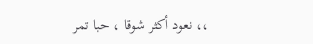،، نعود أكثر شوقا ، حبا تمر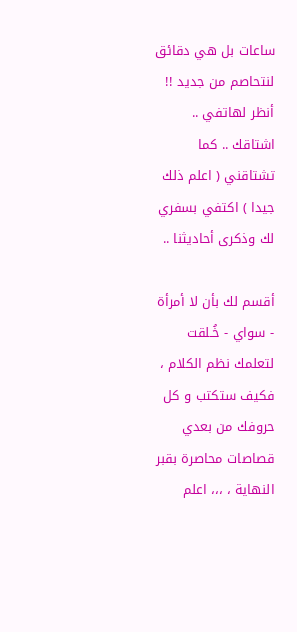ساعات بل هي دقائق لنتحاصم من جديد !!
أنظر لهاتفي .. اشتاقك .. كما تشتاقني ( اعلم ذلك جيدا ) اكتفي بسفري لك وذكرى أحاديثنا ..

أقسم لك بأن لا أمرأة - سواي - خُـلقت لتعلمك نظم الكلام ، فكيف ستكتب و كل حروفك من بعدي قصاصات محاصرة بقبر النهاية ، ،،، اعلم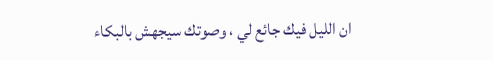ان الليل فيك جائع لي ، وصوتك سيجهش بالبكاء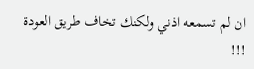ان لم تسمعه اذني ولكنك تخاف طريق العودة !!!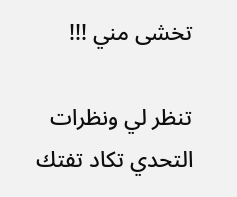تخشى مني !!!

تنظر لي ونظرات التحدي تكاد تفتك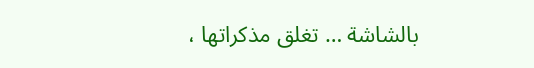بالشاشة … تغلق مذكراتها ،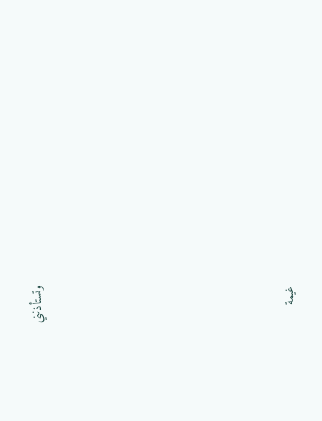وتستأذنني







غيمة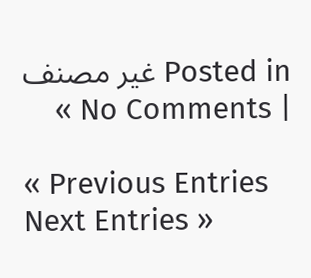Posted in غير مصنف | No Comments »

« Previous Entries Next Entries »